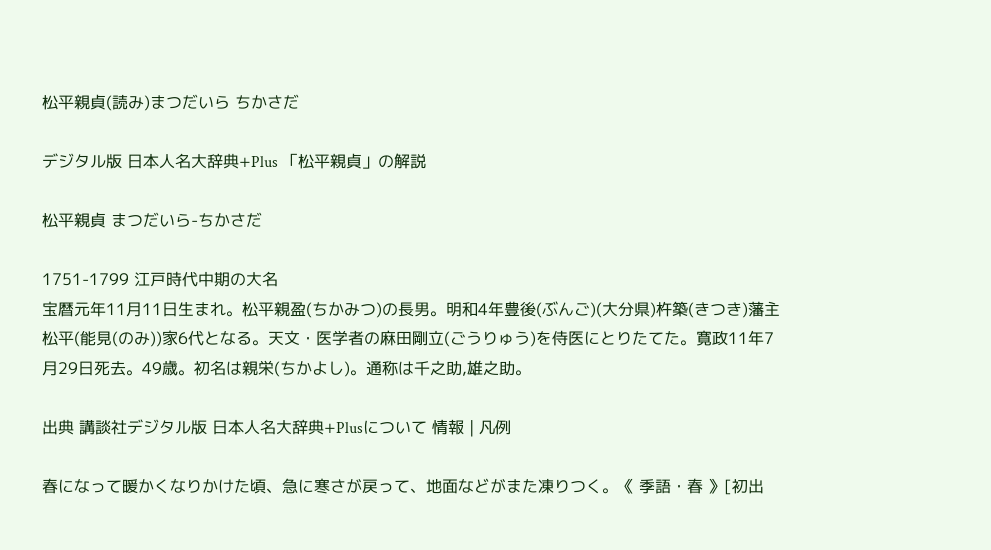松平親貞(読み)まつだいら ちかさだ

デジタル版 日本人名大辞典+Plus 「松平親貞」の解説

松平親貞 まつだいら-ちかさだ

1751-1799 江戸時代中期の大名
宝暦元年11月11日生まれ。松平親盈(ちかみつ)の長男。明和4年豊後(ぶんご)(大分県)杵築(きつき)藩主松平(能見(のみ))家6代となる。天文・医学者の麻田剛立(ごうりゅう)を侍医にとりたてた。寛政11年7月29日死去。49歳。初名は親栄(ちかよし)。通称は千之助,雄之助。

出典 講談社デジタル版 日本人名大辞典+Plusについて 情報 | 凡例

春になって暖かくなりかけた頃、急に寒さが戻って、地面などがまた凍りつく。《 季語・春 》[初出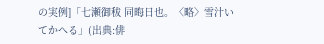の実例]「七瀬御秡 同晦日也。〈略〉雪汁いてかへる」(出典:俳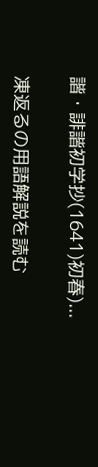諧・誹諧初学抄(1641)初春)...

凍返るの用語解説を読む